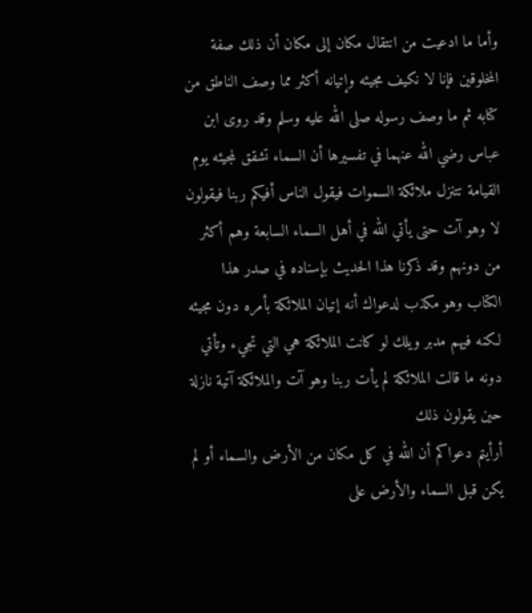وأما ما ادعيت من انتقال مكان إلى مكان أن ذلك صفة المخلوقين فإنا لا نكيف مجيئه وإتيانه أكثر مما وصف الناطق من كتابه ثم ما وصف رسوله صلى الله عليه وسلم وقد روى ابن عباس رضي الله عنهما في تفسيرها أن السماء تشقق لمجيئه يوم القيامة تتنزل ملائكة السموات فيقول الناس أفيكم ربنا فيقولون لا وهو آت حتى يأتي الله في أهل السماء السابعة وهم أكثر من دونهم وقد ذكرنا هذا الحديث بإسناده في صدر هذا الكتاب وهو مكذب لدعواك أنه إتيان الملائكة بأمره دون مجيئه لكنه فيهم مدبر ويلك لو كانت الملائكة هي التي تجيء وتأتي دونه ما قالت الملائكة لم يأت ربنا وهو آت والملائكة آتية نازلة حين يقولون ذلك
أرأيتم دعواكم أن الله في كل مكان من الأرض والسماء أو لم يكن قبل السماء والأرض على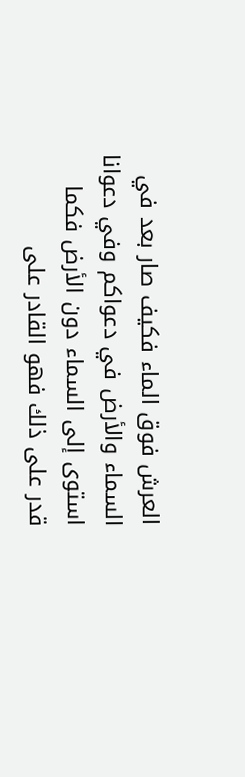العرش فوق الماء فكيف صار بعد في السماء والأرض في دعواكم وفي دعوانا استوى إلى السماء دون الأرض فكما قدر على ذلك فهو القادر على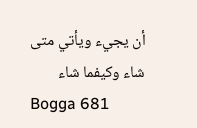أن يجيء ويأتي متى شاء وكيفما شاء
Bogga 681